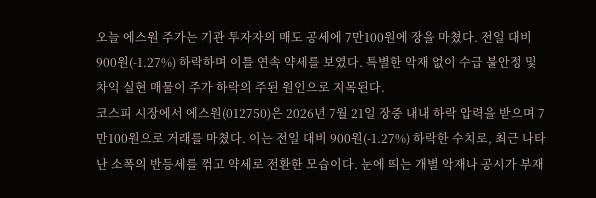오늘 에스원 주가는 기관 투자자의 매도 공세에 7만100원에 장을 마쳤다. 전일 대비 900원(-1.27%) 하락하며 이틀 연속 약세를 보였다. 특별한 악재 없이 수급 불안정 및 차익 실현 매물이 주가 하락의 주된 원인으로 지목된다.
코스피 시장에서 에스원(012750)은 2026년 7월 21일 장중 내내 하락 압력을 받으며 7만100원으로 거래를 마쳤다. 이는 전일 대비 900원(-1.27%) 하락한 수치로, 최근 나타난 소폭의 반등세를 꺾고 약세로 전환한 모습이다. 눈에 띄는 개별 악재나 공시가 부재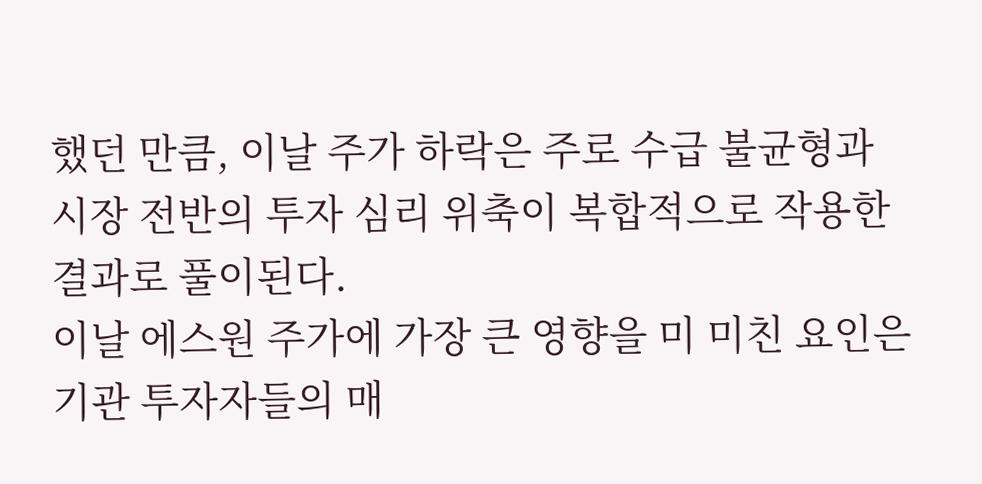했던 만큼, 이날 주가 하락은 주로 수급 불균형과 시장 전반의 투자 심리 위축이 복합적으로 작용한 결과로 풀이된다.
이날 에스원 주가에 가장 큰 영향을 미 미친 요인은 기관 투자자들의 매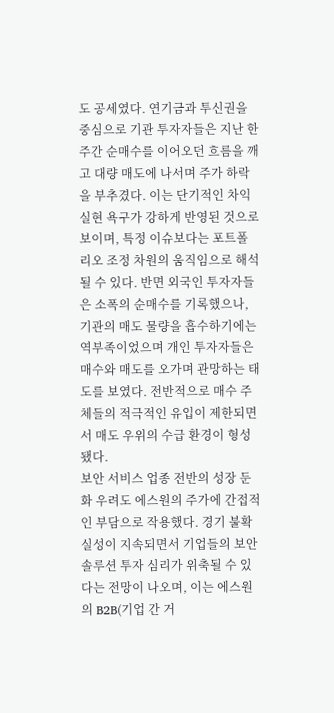도 공세였다. 연기금과 투신권을 중심으로 기관 투자자들은 지난 한 주간 순매수를 이어오던 흐름을 깨고 대량 매도에 나서며 주가 하락을 부추겼다. 이는 단기적인 차익 실현 욕구가 강하게 반영된 것으로 보이며, 특정 이슈보다는 포트폴리오 조정 차원의 움직임으로 해석될 수 있다. 반면 외국인 투자자들은 소폭의 순매수를 기록했으나, 기관의 매도 물량을 흡수하기에는 역부족이었으며 개인 투자자들은 매수와 매도를 오가며 관망하는 태도를 보였다. 전반적으로 매수 주체들의 적극적인 유입이 제한되면서 매도 우위의 수급 환경이 형성됐다.
보안 서비스 업종 전반의 성장 둔화 우려도 에스원의 주가에 간접적인 부담으로 작용했다. 경기 불확실성이 지속되면서 기업들의 보안 솔루션 투자 심리가 위축될 수 있다는 전망이 나오며, 이는 에스원의 B2B(기업 간 거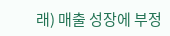래) 매출 성장에 부정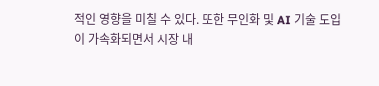적인 영향을 미칠 수 있다. 또한 무인화 및 AI 기술 도입이 가속화되면서 시장 내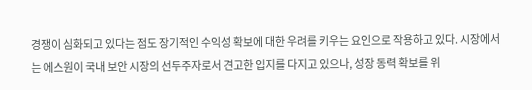경쟁이 심화되고 있다는 점도 장기적인 수익성 확보에 대한 우려를 키우는 요인으로 작용하고 있다. 시장에서는 에스원이 국내 보안 시장의 선두주자로서 견고한 입지를 다지고 있으나, 성장 동력 확보를 위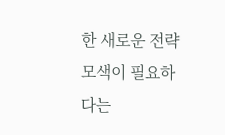한 새로운 전략 모색이 필요하다는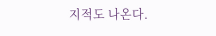지적도 나온다.